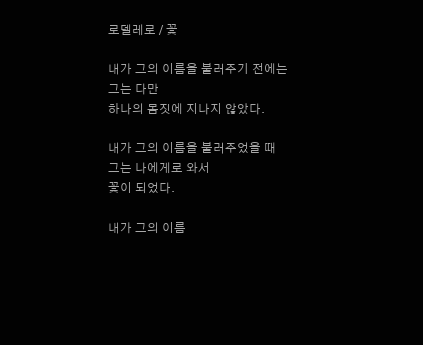로델레로 / 꽃

내가 그의 이름을 불러주기 전에는
그는 다만
하나의 몸짓에 지나지 않았다.

내가 그의 이름을 불러주었을 때
그는 나에게로 와서
꽃이 되었다.

내가 그의 이름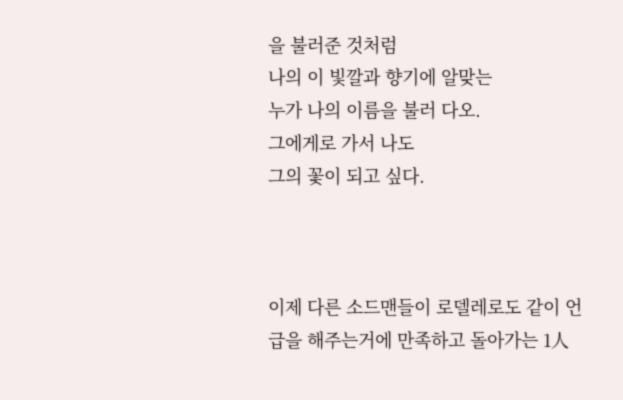을 불러준 것처럼
나의 이 빛깔과 향기에 알맞는
누가 나의 이름을 불러 다오.
그에게로 가서 나도
그의 꽃이 되고 싶다.



이제 다른 소드맨들이 로델레로도 같이 언급을 해주는거에 만족하고 돌아가는 1人